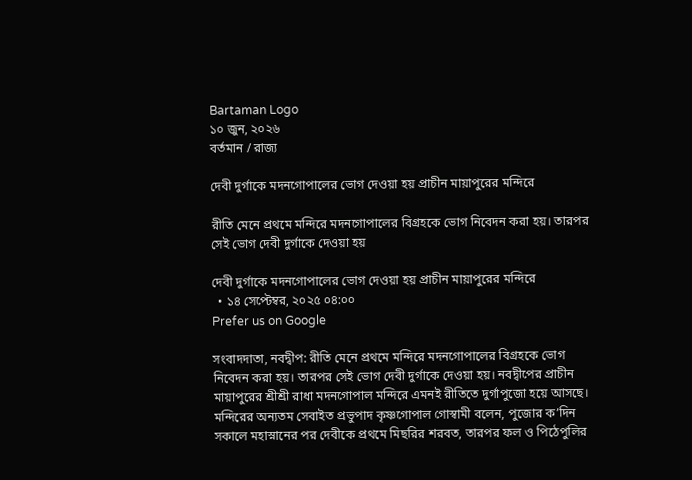Bartaman Logo
১০ জুন, ২০২৬
বর্তমান / রাজ্য

দেবী দুর্গাকে মদনগোপালের ভোগ দেওয়া হয় প্রাচীন মায়াপুরের মন্দিরে

রীতি মেনে প্রথমে মন্দিরে মদনগোপালের বিগ্রহকে ভোগ নিবেদন করা হয়। তারপর সেই ভোগ দেবী দুর্গাকে দেওয়া হয়

দেবী দুর্গাকে মদনগোপালের ভোগ দেওয়া হয় প্রাচীন মায়াপুরের মন্দিরে
  • ১৪ সেপ্টেম্বর, ২০২৫ ০৪:০০
Prefer us on Google

সংবাদদাতা, নবদ্বীপ: রীতি মেনে প্রথমে মন্দিরে মদনগোপালের বিগ্রহকে ভোগ নিবেদন করা হয়। তারপর সেই ভোগ দেবী দুর্গাকে দেওয়া হয়। নবদ্বীপের প্রাচীন মায়াপুরের শ্রীশ্রী রাধা মদনগোপাল মন্দিরে এমনই রীতিতে দুর্গাপুজো হয়ে আসছে। মন্দিরের অন্যতম সেবাইত প্রভুপাদ কৃষ্ণগোপাল গোস্বামী বলেন, পুজোর ক’দিন সকালে মহাস্নানের পর দেবীকে প্রথমে মিছরির শরবত, তারপর ফল ও পিঠেপুলির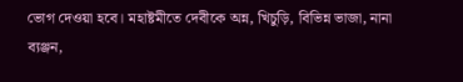ভোগ দেওয়া হবে। মহাষ্টমীতে দেবীকে অন্ন, খিচুড়ি, বিভিন্ন ভাজা, নানা ব্যঞ্জন,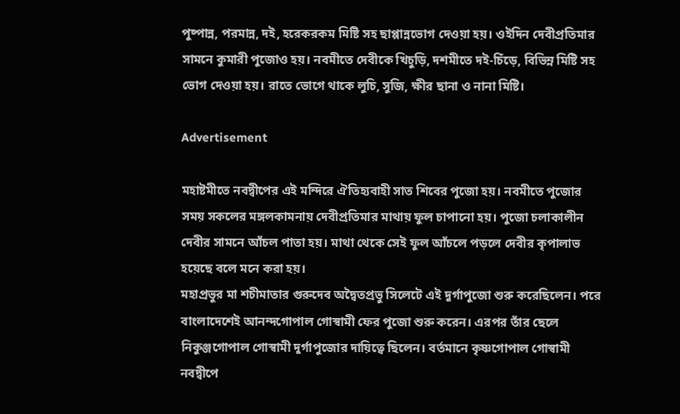পুষ্পান্ন, পরমান্ন, দই, হরেকরকম মিষ্টি সহ ছাপ্পান্নভোগ দেওয়া হয়। ওইদিন দেবীপ্রতিমার সামনে কুমারী পুজোও হয়। নবমীতে দেবীকে খিচুড়ি, দশমীতে দই-চিঁড়ে, বিভিন্ন মিষ্টি সহ ভোগ দেওয়া হয়। রাতে ভোগে থাকে লুচি, সুজি, ক্ষীর ছানা ও নানা মিষ্টি।

Advertisement

মহাষ্টমীতে নবদ্বীপের এই মন্দিরে ঐতিহ্যবাহী সাত শিবের পুজো হয়। নবমীতে পুজোর সময় সকলের মঙ্গলকামনায় দেবীপ্রতিমার মাথায় ফুল চাপানো হয়। পুজো চলাকালীন দেবীর সামনে আঁচল পাতা হয়। মাথা থেকে সেই ফুল আঁচলে পড়লে দেবীর কৃপালাভ হয়েছে বলে মনে করা হয়।
মহাপ্রভুর মা শচীমাতার গুরুদেব অদ্বৈতপ্রভু সিলেটে এই দুর্গাপুজো শুরু করেছিলেন। পরে বাংলাদেশেই আনন্দগোপাল গোস্বামী ফের পুজো শুরু করেন। এরপর তাঁর ছেলে নিকুঞ্জগোপাল গোস্বামী দুর্গাপুজোর দায়িত্বে ছিলেন। বর্তমানে কৃষ্ণগোপাল গোস্বামী নবদ্বীপে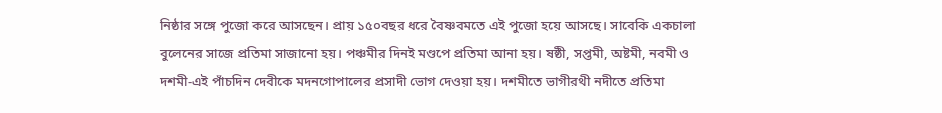নিষ্ঠার সঙ্গে পুজো করে আসছেন। প্রায় ১৫০বছর ধরে বৈষ্ণবমতে এই পুজো হয়ে আসছে। সাবেকি একচালা বুলেনের সাজে প্রতিমা সাজানো হয়। পঞ্চমীর দিনই মণ্ডপে প্রতিমা আনা হয়। ষষ্ঠী, সপ্তমী, অষ্টমী, নবমী ও দশমী-এই পাঁচদিন দেবীকে মদনগোপালের প্রসাদী ভোগ দেওয়া হয়। দশমীতে ভাগীরথী নদীতে প্রতিমা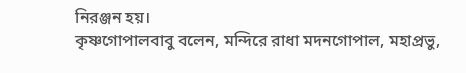নিরঞ্জন হয়।
কৃষ্ণগোপালবাবু বলেন, মন্দিরে রাধা মদনগোপাল, মহাপ্রভু,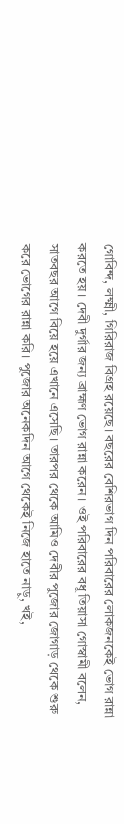গোবিন্দ, লক্ষ্মী, গিরিরাজ বিগ্রহ রয়েছে। বছরের বেশিরভাগ দিন পরিবারের লোকজনকেই ভোগ রান্না করতে হয়। দেবী দুর্গার জন্য ব্রাহ্মণ ভোগ রান্না করেন। ওই পরিবারের বধূ তিয়াসা গোস্বামী বলেন, সাতবছর আগে বিয়ে হয়ে এখানে এসেছি। তারপর থেকে আমিও দেবীর পুজোর জোগাড় থেকে শুরু করে ভোগের রান্না করি। পুজোর অনেকদিন আগে থেকেই নিজে হাতে নাড়ু, খই,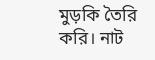মুড়কি তৈরি করি। নাট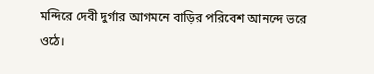মন্দিরে দেবী দুর্গার আগমনে বাড়ির পরিবেশ আনন্দে ভরে ওঠে।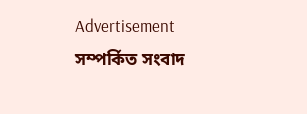Advertisement
সম্পর্কিত সংবাদ